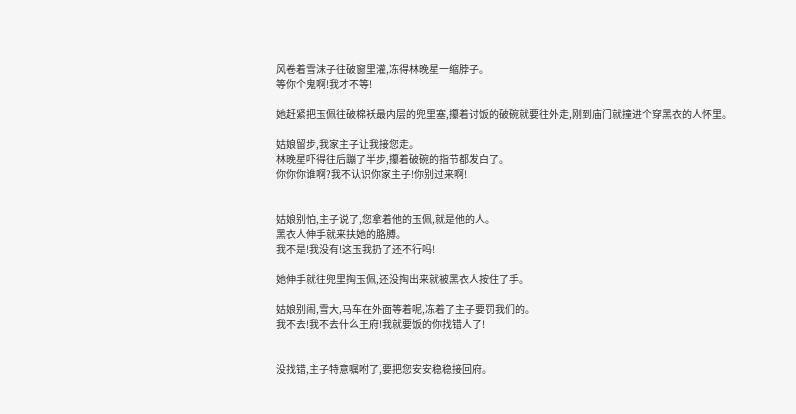风卷着雪沫子往破窗里灌,冻得林晚星一缩脖子。
等你个鬼啊!我才不等!

她赶紧把玉佩往破棉袄最内层的兜里塞,攥着讨饭的破碗就要往外走,刚到庙门就撞进个穿黑衣的人怀里。

姑娘留步,我家主子让我接您走。
林晚星吓得往后蹦了半步,攥着破碗的指节都发白了。
你你你谁啊?我不认识你家主子!你别过来啊!


姑娘别怕,主子说了,您拿着他的玉佩,就是他的人。
黑衣人伸手就来扶她的胳膊。
我不是!我没有!这玉我扔了还不行吗!

她伸手就往兜里掏玉佩,还没掏出来就被黑衣人按住了手。

姑娘别闹,雪大,马车在外面等着呢,冻着了主子要罚我们的。
我不去!我不去什么王府!我就要饭的你找错人了!


没找错,主子特意嘱咐了,要把您安安稳稳接回府。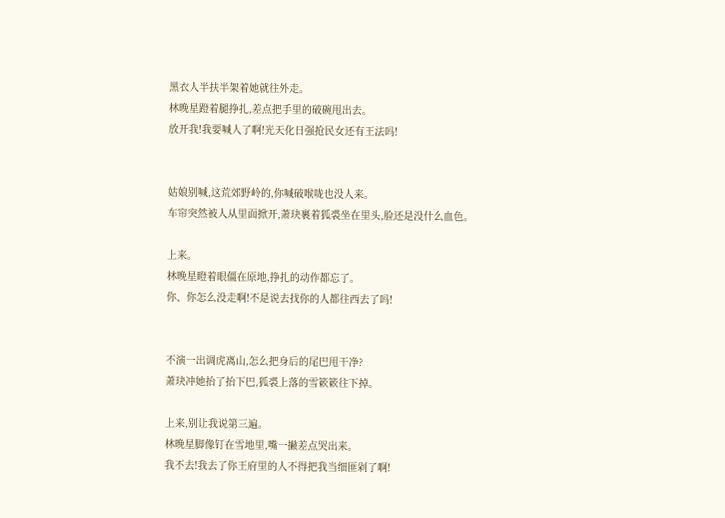黑衣人半扶半架着她就往外走。
林晚星蹬着腿挣扎,差点把手里的破碗甩出去。
放开我!我要喊人了啊!光天化日强抢民女还有王法吗!


姑娘别喊,这荒郊野岭的,你喊破喉咙也没人来。
车帘突然被人从里面掀开,萧玦裹着狐裘坐在里头,脸还是没什么血色。

上来。
林晚星瞪着眼僵在原地,挣扎的动作都忘了。
你、你怎么没走啊!不是说去找你的人都往西去了吗!


不演一出调虎离山,怎么把身后的尾巴甩干净?
萧玦冲她抬了抬下巴,狐裘上落的雪簌簌往下掉。

上来,别让我说第三遍。
林晚星脚像钉在雪地里,嘴一撇差点哭出来。
我不去!我去了你王府里的人不得把我当细匪剁了啊!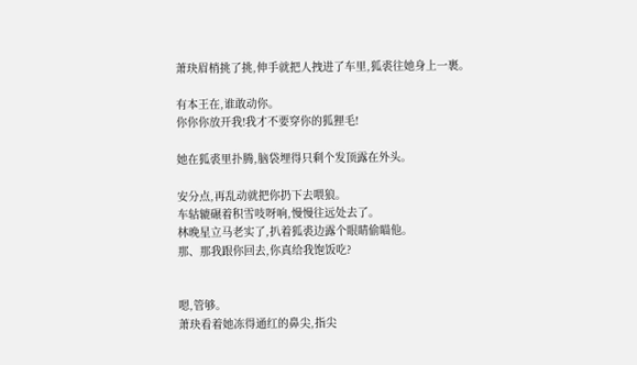萧玦眉梢挑了挑,伸手就把人拽进了车里,狐裘往她身上一裹。

有本王在,谁敢动你。
你你你放开我!我才不要穿你的狐狸毛!

她在狐裘里扑腾,脑袋埋得只剩个发顶露在外头。

安分点,再乱动就把你扔下去喂狼。
车轱辘碾着积雪吱呀响,慢慢往远处去了。
林晚星立马老实了,扒着狐裘边露个眼睛偷瞄他。
那、那我跟你回去,你真给我饱饭吃?


嗯,管够。
萧玦看着她冻得通红的鼻尖,指尖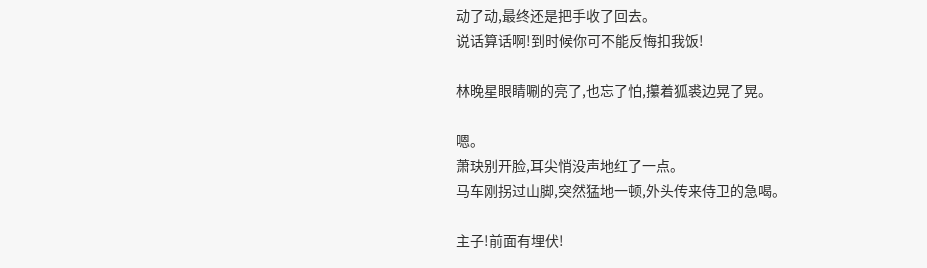动了动,最终还是把手收了回去。
说话算话啊!到时候你可不能反悔扣我饭!

林晚星眼睛唰的亮了,也忘了怕,攥着狐裘边晃了晃。

嗯。
萧玦别开脸,耳尖悄没声地红了一点。
马车刚拐过山脚,突然猛地一顿,外头传来侍卫的急喝。

主子!前面有埋伏!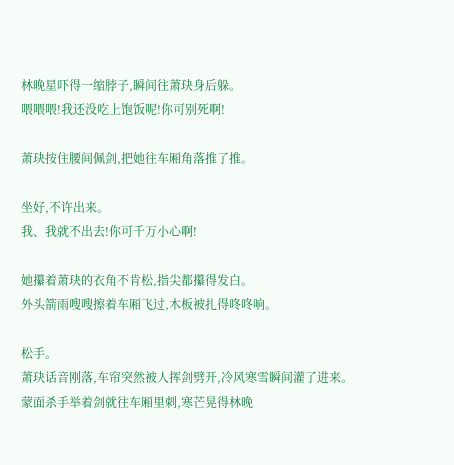林晚星吓得一缩脖子,瞬间往萧玦身后躲。
喂喂喂!我还没吃上饱饭呢!你可别死啊!

萧玦按住腰间佩剑,把她往车厢角落推了推。

坐好,不许出来。
我、我就不出去!你可千万小心啊!

她攥着萧玦的衣角不肯松,指尖都攥得发白。
外头箭雨嗖嗖擦着车厢飞过,木板被扎得咚咚响。

松手。
萧玦话音刚落,车帘突然被人挥剑劈开,冷风寒雪瞬间灌了进来。
蒙面杀手举着剑就往车厢里刺,寒芒晃得林晚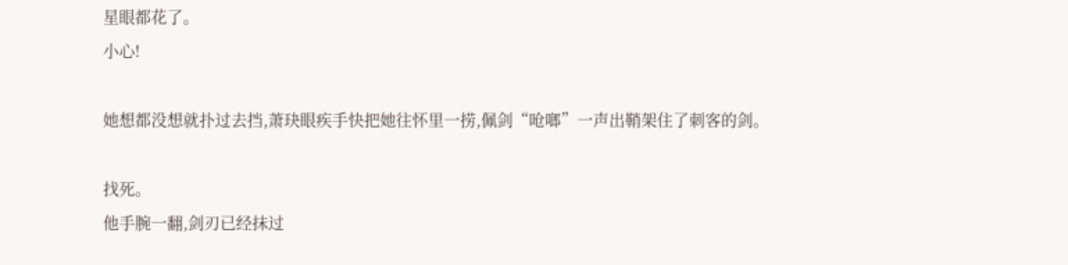星眼都花了。
小心!

她想都没想就扑过去挡,萧玦眼疾手快把她往怀里一捞,佩剑“呛啷”一声出鞘架住了刺客的剑。

找死。
他手腕一翻,剑刃已经抹过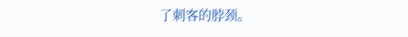了刺客的脖颈。